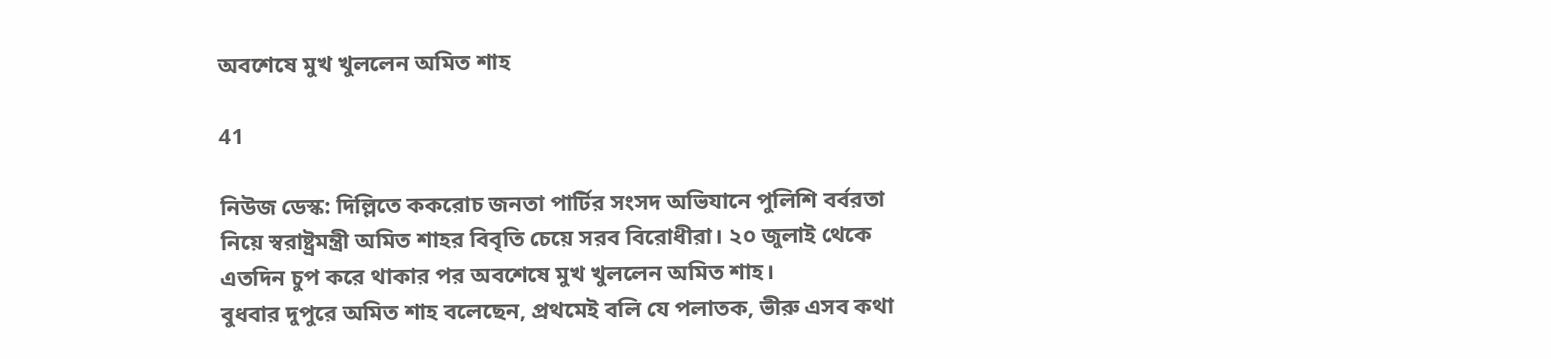অবশেষে মুখ খুললেন অমিত শাহ

41

নিউজ ডেস্ক: দিল্লিতে ককরোচ জনতা পার্টির সংসদ অভিযানে পুলিশি বর্বরতা নিয়ে স্বরাষ্ট্রমন্ত্রী অমিত শাহর বিবৃতি চেয়ে সরব বিরোধীরা। ২০ জুলাই থেকে এতদিন চুপ করে থাকার পর অবশেষে মুখ খুললেন অমিত শাহ।
বুধবার দুপুরে অমিত শাহ বলেছেন, প্রথমেই বলি যে পলাতক, ভীরু এসব কথা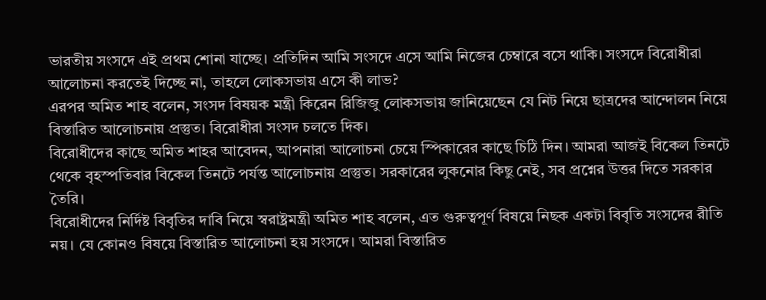ভারতীয় সংসদে এই প্রথম শোনা যাচ্ছে। প্রতিদিন আমি সংসদে এসে আমি নিজের চেম্বারে বসে থাকি। সংসদে বিরোধীরা আলোচনা করতেই দিচ্ছে না, তাহলে লোকসভায় এসে কী লাভ?
এরপর অমিত শাহ বলেন, সংসদ বিষয়ক মন্ত্রী কিরেন রিজিজু লোকসভায় জানিয়েছেন যে নিট নিয়ে ছাত্রদের আন্দোলন নিয়ে বিস্তারিত আলোচনায় প্রস্তুত। বিরোধীরা সংসদ চলতে দিক।
বিরোধীদের কাছে অমিত শাহর আবেদন, আপনারা আলোচনা চেয়ে স্পিকারের কাছে চিঠি দিন। আমরা আজই বিকেল তিনটে থেকে বৃহস্পতিবার বিকেল তিনটে পর্যন্ত আলোচনায় প্রস্তুত। সরকারের লুকনোর কিছু নেই, সব প্রশ্নের উত্তর দিতে সরকার তৈরি।
বিরোধীদের নির্দিষ্ট বিবৃতির দাবি নিয়ে স্বরাষ্ট্রমন্ত্রী অমিত শাহ বলেন, এত গুরুত্বপূর্ণ বিষয়ে নিছক একটা বিবৃতি সংসদের রীতি নয়। যে কোনও বিষয়ে বিস্তারিত আলোচনা হয় সংসদে। আমরা বিস্তারিত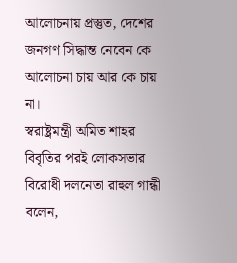আলোচনায় প্রস্তুত, দেশের জনগণ সিদ্ধান্ত নেবেন কে আলোচনা চায় আর কে চায় না।
স্বরাষ্ট্রমন্ত্রী অমিত শাহর বিবৃতির পরই লোকসভার বিরোধী দলনেতা রাহুল গান্ধী বলেন,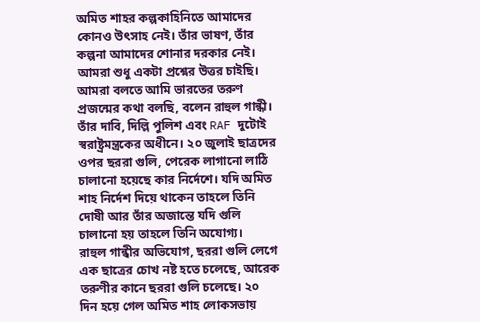অমিত শাহর কল্পকাহিনিতে আমাদের কোনও উৎসাহ নেই। তাঁর ভাষণ, তাঁর কল্পনা আমাদের শোনার দরকার নেই। আমরা শুধু একটা প্রশ্নের উত্তর চাইছি।
আমরা বলতে আমি ভারতের তরুণ প্রজন্মের কথা বলছি, বলেন রাহুল গান্ধী। তাঁর দাবি, দিল্লি পুলিশ এবং RAF দুটোই স্বরাষ্ট্রমন্ত্রকের অধীনে। ২০ জুলাই ছাত্রদের ওপর ছররা গুলি, পেরেক লাগানো লাঠি চালানো হয়েছে কার নির্দেশে। যদি অমিত শাহ নির্দেশ দিয়ে থাকেন তাহলে তিনি দোষী আর তাঁর অজান্তে যদি গুলি চালানো হয় তাহলে তিনি অযোগ্য।
রাহুল গান্ধীর অভিযোগ, ছররা গুলি লেগে এক ছাত্রের চোখ নষ্ট হতে চলেছে, আরেক তরুণীর কানে ছররা গুলি চলেছে। ২০ দিন হয়ে গেল অমিত শাহ লোকসভায়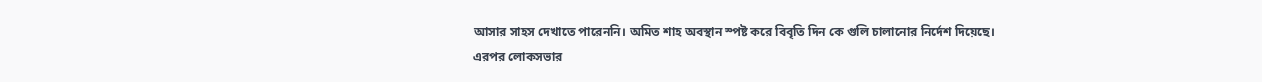আসার সাহস দেখাতে পারেননি। অমিত শাহ অবস্থান স্পষ্ট করে বিবৃতি দিন কে গুলি চালানোর নির্দেশ দিয়েছে।
এরপর লোকসভার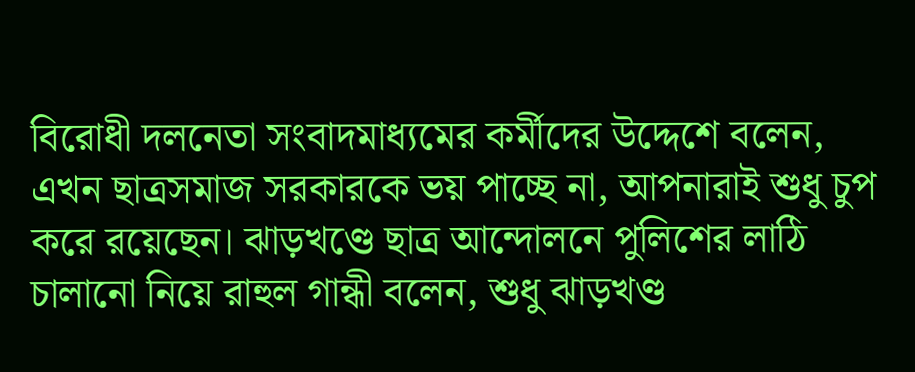বিরোধী দলনেতা সংবাদমাধ্যমের কর্মীদের উদ্দেশে বলেন, এখন ছাত্রসমাজ সরকারকে ভয় পাচ্ছে না, আপনারাই শুধু চুপ করে রয়েছেন। ঝাড়খণ্ডে ছাত্র আন্দোলনে পুলিশের লাঠি চালানো নিয়ে রাহুল গান্ধী বলেন, শুধু ঝাড়খণ্ড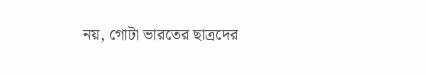নয়, গোটা ভারতের ছাত্রদের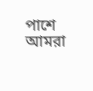পাশে আমরা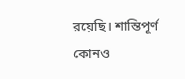রয়েছি। শান্তিপূর্ণ কোনও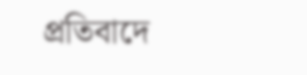প্রতিবাদে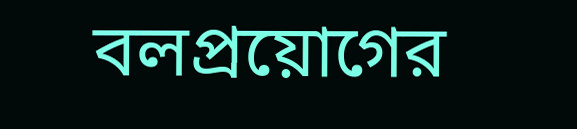বলপ্রয়োগের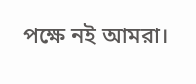পক্ষে নই আমরা।